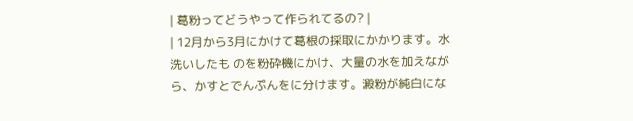| 葛粉ってどうやって作られてるの? |
| 12月から3月にかけて葛根の採取にかかります。水洗いしたも のを粉砕機にかけ、大量の水を加えながら、かすとでんぷんをに分けます。澱粉が純白にな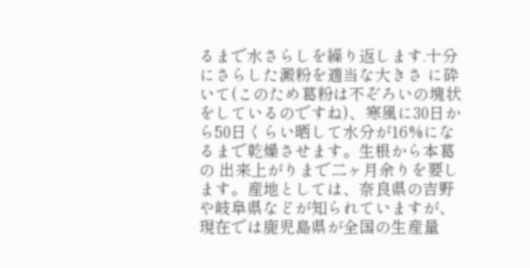るまで水さらしを繰り返します.十分にさらした澱粉を適当な大きさ に砕いて(このため葛粉は不ぞろいの塊状をしているのですね)、寒風に30日から50日くらい晒して水分が16%になるまで乾燥させます。生根から本葛の 出来上がりまで二ヶ月余りを要します。産地としては、奈良県の吉野や岐阜県などが知られていますが、現在では鹿児島県が全国の生産量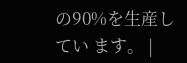の90%を生産してい ます。 |